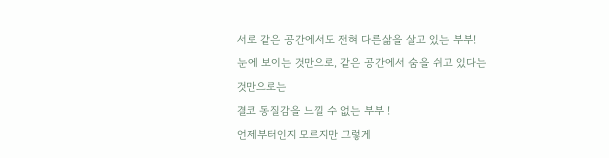서로 같은 공간에서도 전혀 다른삶을 살고 있는 부부!
눈에 보이는 것만으로, 같은 공간에서 숨을 쉬고 있다는 것만으로는
결코 동질감을 느낄 수 없는 부부 !
언제부터인지 모르지만 그렇게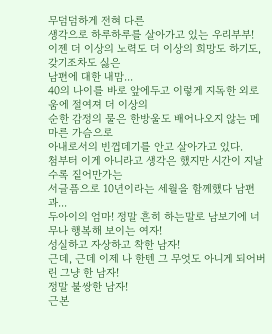무덤덤하게 전혀 다른
생각으로 하루하루를 살아가고 있는 우리부부!
이젠 더 이상의 노력도 더 이상의 희망도 하기도,갖기조차도 싫은
남편에 대한 내맘...
40의 나이를 바로 앞에두고 이렇게 지독한 외로움에 절여져 더 이상의
순한 감정의 물은 한방울도 배어나오지 않는 메마른 가슴으로
아내로서의 빈껍데기를 안고 살아가고 있다.
첨부터 이게 아니라고 생각은 했지만 시간이 지날수록 짙어만가는
서글픔으로 10년이라는 세월을 함께했다 남편과...
두아이의 엄마! 정말 흔히 하는말로 남보기에 너무나 행복해 보이는 여자!
성실하고 자상하고 착한 남자!
근데, 근데 이제 나 한텐 그 무엇도 아니게 되어버린 그냥 한 남자!
정말 불쌍한 남자!
근본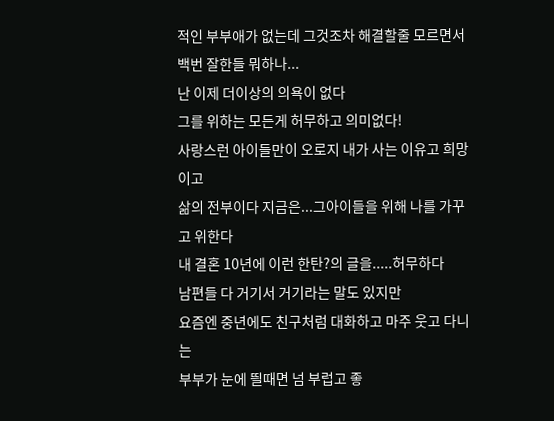적인 부부애가 없는데 그것조차 해결할줄 모르면서 백번 잘한들 뭐하나...
난 이제 더이상의 의욕이 없다
그를 위하는 모든게 허무하고 의미없다!
사랑스런 아이들만이 오로지 내가 사는 이유고 희망이고
삶의 전부이다 지금은...그아이들을 위해 나를 가꾸고 위한다
내 결혼 10년에 이런 한탄?의 글을.....허무하다
남편들 다 거기서 거기라는 말도 있지만
요즘엔 중년에도 친구처럼 대화하고 마주 웃고 다니는
부부가 눈에 띌때면 넘 부럽고 좋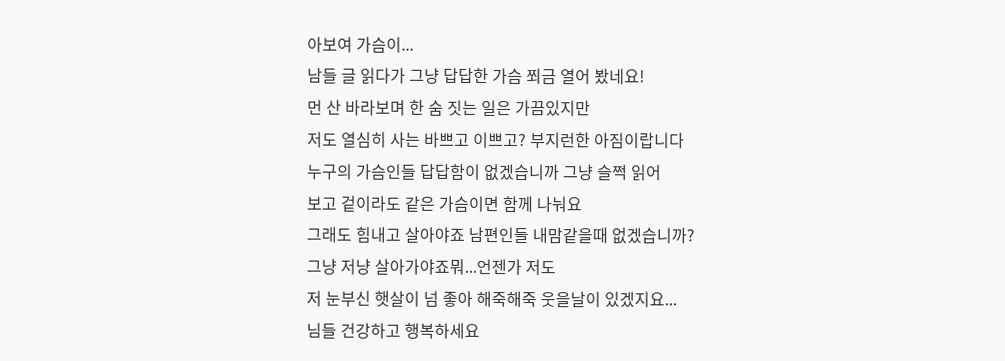아보여 가슴이...
남들 글 읽다가 그냥 답답한 가슴 쬐금 열어 봤네요!
먼 산 바라보며 한 숨 짓는 일은 가끔있지만
저도 열심히 사는 바쁘고 이쁘고? 부지런한 아짐이랍니다
누구의 가슴인들 답답함이 없겠습니까 그냥 슬쩍 읽어
보고 겉이라도 같은 가슴이면 함께 나눠요
그래도 힘내고 살아야죠 남편인들 내맘같을때 없겠습니까?
그냥 저냥 살아가야죠뭐...언젠가 저도
저 눈부신 햇살이 넘 좋아 해죽해죽 웃을날이 있겠지요...
님들 건강하고 행복하세요